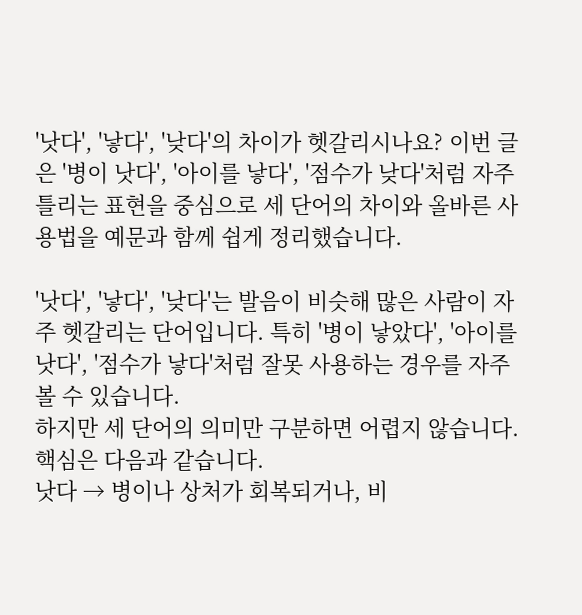'낫다', '낳다', '낮다'의 차이가 헷갈리시나요? 이번 글은 '병이 낫다', '아이를 낳다', '점수가 낮다'처럼 자주 틀리는 표현을 중심으로 세 단어의 차이와 올바른 사용법을 예문과 함께 쉽게 정리했습니다.

'낫다', '낳다', '낮다'는 발음이 비슷해 많은 사람이 자주 헷갈리는 단어입니다. 특히 '병이 낳았다', '아이를 낫다', '점수가 낳다'처럼 잘못 사용하는 경우를 자주 볼 수 있습니다.
하지만 세 단어의 의미만 구분하면 어렵지 않습니다.
핵심은 다음과 같습니다.
낫다 → 병이나 상처가 회복되거나, 비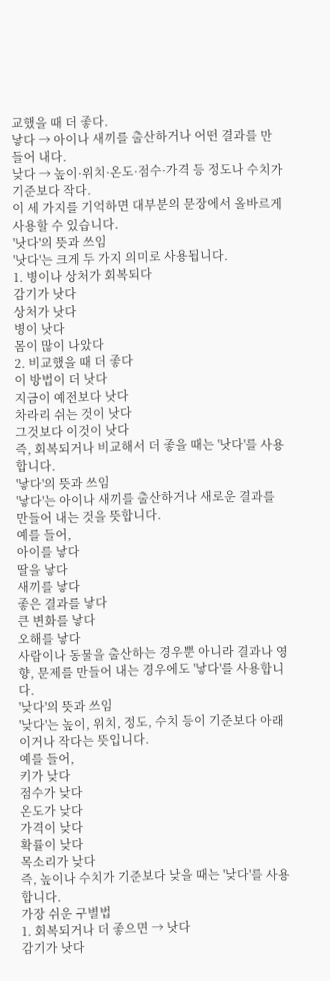교했을 때 더 좋다.
낳다 → 아이나 새끼를 출산하거나 어떤 결과를 만들어 내다.
낮다 → 높이·위치·온도·점수·가격 등 정도나 수치가 기준보다 작다.
이 세 가지를 기억하면 대부분의 문장에서 올바르게 사용할 수 있습니다.
'낫다'의 뜻과 쓰임
'낫다'는 크게 두 가지 의미로 사용됩니다.
1. 병이나 상처가 회복되다
감기가 낫다
상처가 낫다
병이 낫다
몸이 많이 나았다
2. 비교했을 때 더 좋다
이 방법이 더 낫다
지금이 예전보다 낫다
차라리 쉬는 것이 낫다
그것보다 이것이 낫다
즉, 회복되거나 비교해서 더 좋을 때는 '낫다'를 사용합니다.
'낳다'의 뜻과 쓰임
'낳다'는 아이나 새끼를 출산하거나 새로운 결과를 만들어 내는 것을 뜻합니다.
예를 들어,
아이를 낳다
딸을 낳다
새끼를 낳다
좋은 결과를 낳다
큰 변화를 낳다
오해를 낳다
사람이나 동물을 출산하는 경우뿐 아니라 결과나 영향, 문제를 만들어 내는 경우에도 '낳다'를 사용합니다.
'낮다'의 뜻과 쓰임
'낮다'는 높이, 위치, 정도, 수치 등이 기준보다 아래이거나 작다는 뜻입니다.
예를 들어,
키가 낮다
점수가 낮다
온도가 낮다
가격이 낮다
확률이 낮다
목소리가 낮다
즉, 높이나 수치가 기준보다 낮을 때는 '낮다'를 사용합니다.
가장 쉬운 구별법
1. 회복되거나 더 좋으면 → 낫다
감기가 낫다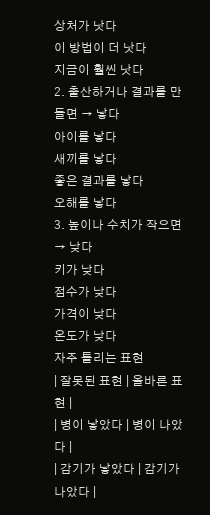상처가 낫다
이 방법이 더 낫다
지금이 훨씬 낫다
2. 출산하거나 결과를 만들면 → 낳다
아이를 낳다
새끼를 낳다
좋은 결과를 낳다
오해를 낳다
3. 높이나 수치가 작으면 → 낮다
키가 낮다
점수가 낮다
가격이 낮다
온도가 낮다
자주 틀리는 표현
| 잘못된 표현 | 올바른 표현 |
| 병이 낳았다 | 병이 나았다 |
| 감기가 낳았다 | 감기가 나았다 |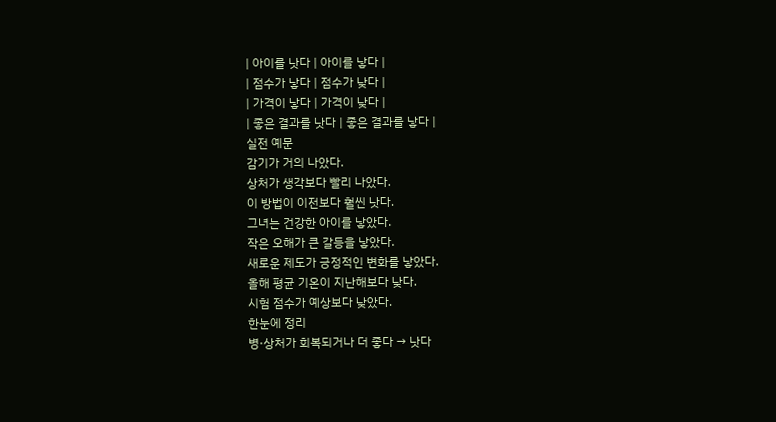| 아이를 낫다 | 아이를 낳다 |
| 점수가 낳다 | 점수가 낮다 |
| 가격이 낳다 | 가격이 낮다 |
| 좋은 결과를 낫다 | 좋은 결과를 낳다 |
실전 예문
감기가 거의 나았다.
상처가 생각보다 빨리 나았다.
이 방법이 이전보다 훨씬 낫다.
그녀는 건강한 아이를 낳았다.
작은 오해가 큰 갈등을 낳았다.
새로운 제도가 긍정적인 변화를 낳았다.
올해 평균 기온이 지난해보다 낮다.
시험 점수가 예상보다 낮았다.
한눈에 정리
병·상처가 회복되거나 더 좋다 → 낫다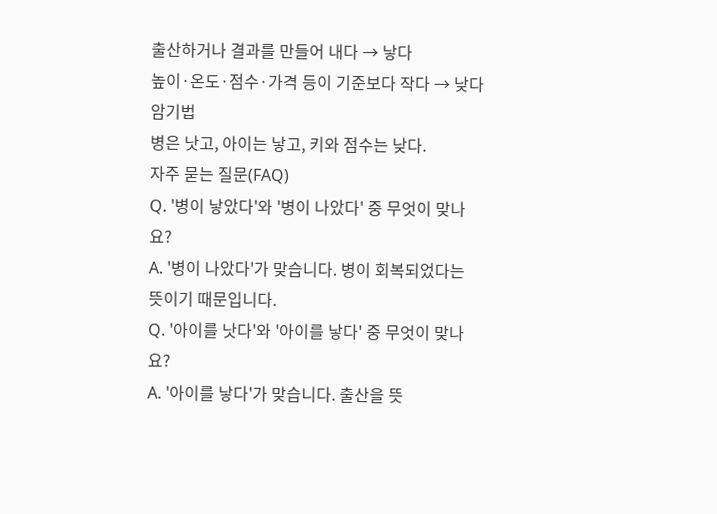출산하거나 결과를 만들어 내다 → 낳다
높이·온도·점수·가격 등이 기준보다 작다 → 낮다
암기법
병은 낫고, 아이는 낳고, 키와 점수는 낮다.
자주 묻는 질문(FAQ)
Q. '병이 낳았다'와 '병이 나았다' 중 무엇이 맞나요?
A. '병이 나았다'가 맞습니다. 병이 회복되었다는 뜻이기 때문입니다.
Q. '아이를 낫다'와 '아이를 낳다' 중 무엇이 맞나요?
A. '아이를 낳다'가 맞습니다. 출산을 뜻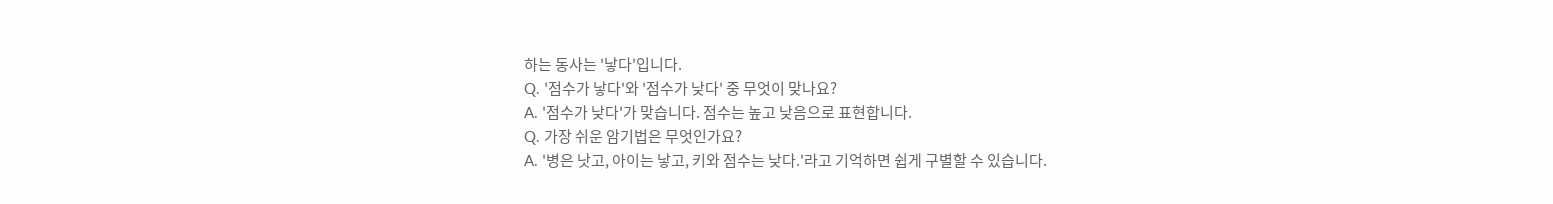하는 동사는 '낳다'입니다.
Q. '점수가 낳다'와 '점수가 낮다' 중 무엇이 맞나요?
A. '점수가 낮다'가 맞습니다. 점수는 높고 낮음으로 표현합니다.
Q. 가장 쉬운 암기법은 무엇인가요?
A. '병은 낫고, 아이는 낳고, 키와 점수는 낮다.'라고 기억하면 쉽게 구별할 수 있습니다.